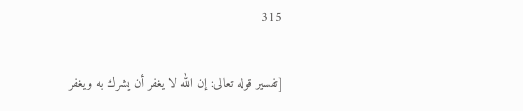315

[تفسير قوله تعالى: إن الله لا يغفر أن يشرك به ويغفر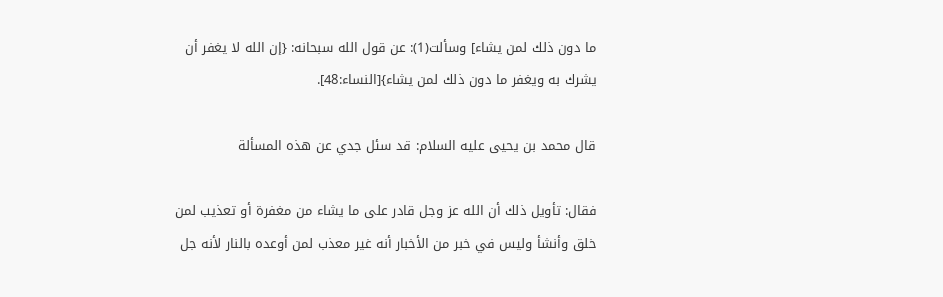ما دون ذلك لمن يشاء] وسألت(1): عن قول الله سبحانه: {إن الله لا يغفر أن يشرك به ويغفر ما دون ذلك لمن يشاء}[النساء:48].

قال محمد بن يحيى عليه السلام: قد سئل جدي عن هذه المسألة

فقال: تأويل ذلك أن الله عز وجل قادر على ما يشاء من مغفرة أو تعذيب لمن خلق وأنشأ وليس في خبر من الأخبار أنه غير معذب لمن أوعده بالنار لأنه جل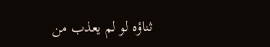ثناؤه لو لم يعذب من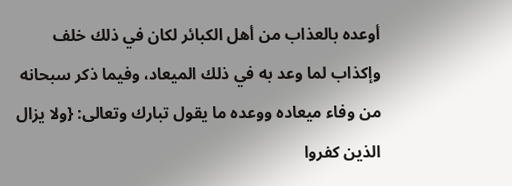أوعده بالعذاب من أهل الكبائر لكان في ذلك خلف وإكذاب لما وعد به في ذلك الميعاد، وفيما ذكر سبحانه من وفاء ميعاده ووعده ما يقول تبارك وتعالى: {ولا يزال الذين كفروا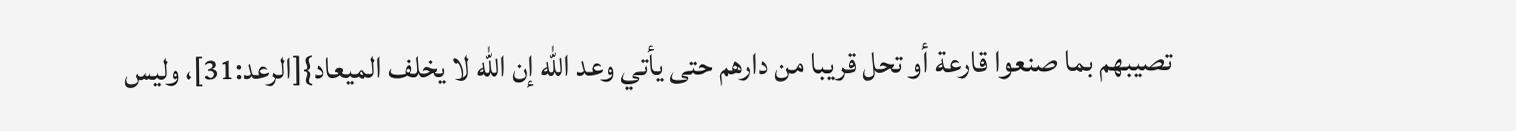تصيبهم بما صنعوا قارعة أو تحل قريبا من دارهم حتى يأتي وعد الله إن الله لا يخلف الميعاد}[الرعد:31]، وليس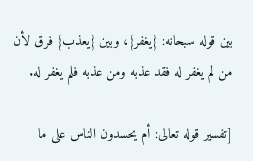بين قوله سبحانه: {يغفر}، وبين {يعذب} فرق لأن من لم يغفر له فقد عذبه ومن عذبه فلم يغفر له.

[تفسير قوله تعالى: أم يحسدون الناس على ما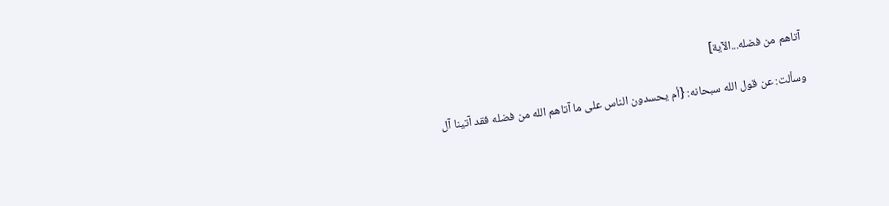آتاهم من فضله...الآية]

وسألت: عن قول الله سبحانه: {أم يحسدون الناس على ما آتاهم الله من فضله فقد آتينا آل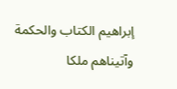إبراهيم الكتاب والحكمة وآتيناهم ملكا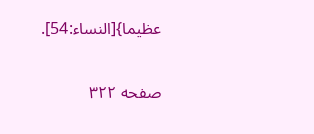عظيما}[النساء:54].

صفحه ۳۲۲